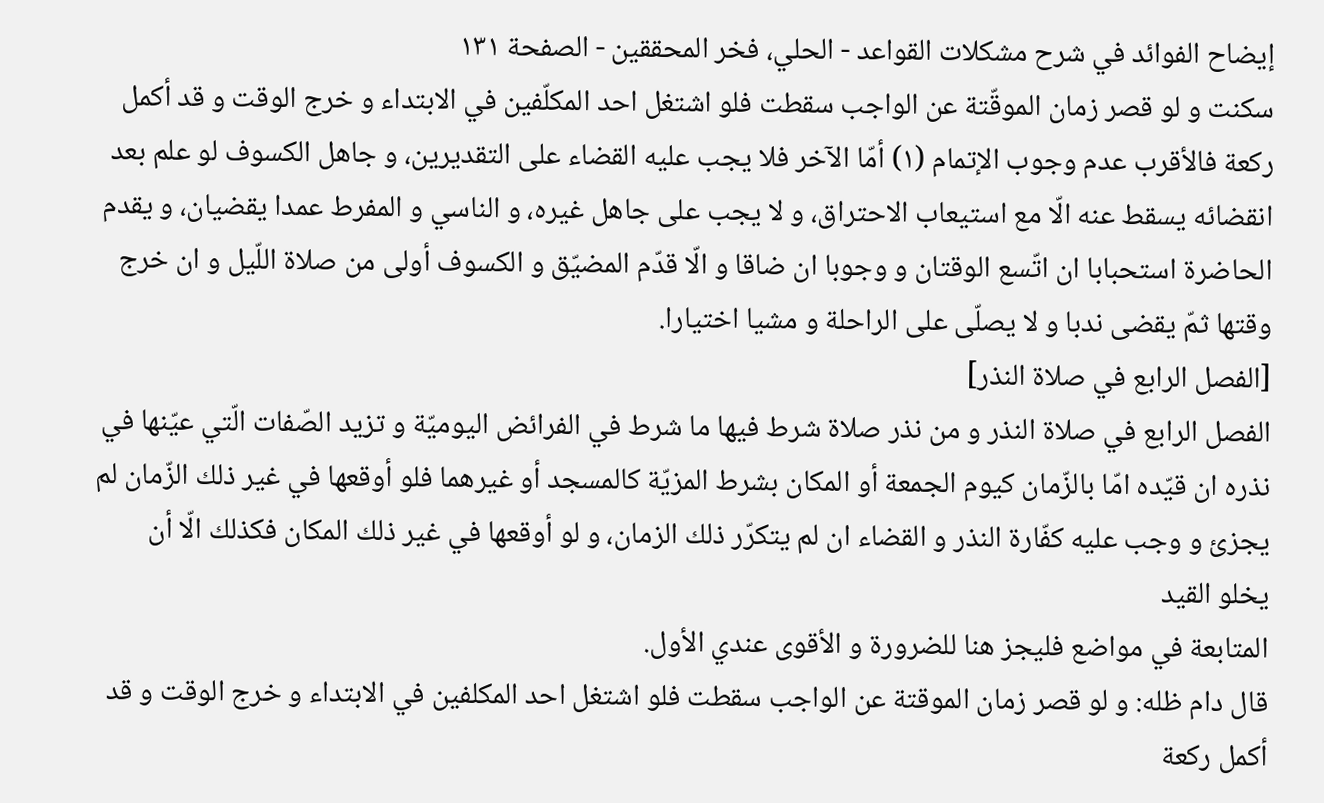إيضاح الفوائد في شرح مشكلات القواعد - الحلي، فخر المحققين - الصفحة ١٣١
سكنت و لو قصر زمان الموقّتة عن الواجب سقطت فلو اشتغل احد المكلّفين في الابتداء و خرج الوقت و قد أكمل ركعة فالأقرب عدم وجوب الإتمام (١) أمّا الآخر فلا يجب عليه القضاء على التقديرين، و جاهل الكسوف لو علم بعد انقضائه يسقط عنه الّا مع استيعاب الاحتراق، و لا يجب على جاهل غيره، و الناسي و المفرط عمدا يقضيان، و يقدم الحاضرة استحبابا ان اتّسع الوقتان و وجوبا ان ضاقا و الّا قدّم المضيّق و الكسوف أولى من صلاة اللّيل و ان خرج وقتها ثمّ يقضى ندبا و لا يصلّى على الراحلة و مشيا اختيارا.
[الفصل الرابع في صلاة النذر]
الفصل الرابع في صلاة النذر و من نذر صلاة شرط فيها ما شرط في الفرائض اليوميّة و تزيد الصّفات الّتي عيّنها في نذره ان قيّده امّا بالزّمان كيوم الجمعة أو المكان بشرط المزيّة كالمسجد أو غيرهما فلو أوقعها في غير ذلك الزّمان لم يجزئ و وجب عليه كفّارة النذر و القضاء ان لم يتكرّر ذلك الزمان، و لو أوقعها في غير ذلك المكان فكذلك الّا أن يخلو القيد
المتابعة في مواضع فليجز هنا للضرورة و الأقوى عندي الأول.
قال دام ظله: و لو قصر زمان الموقتة عن الواجب سقطت فلو اشتغل احد المكلفين في الابتداء و خرج الوقت و قد أكمل ركعة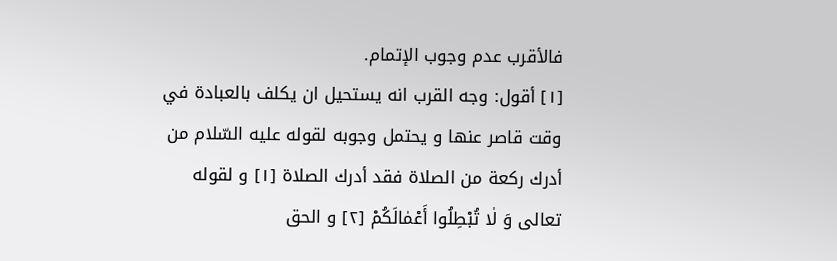فالأقرب عدم وجوب الإتمام.
[١] أقول: وجه القرب انه يستحيل ان يكلف بالعبادة في وقت قاصر عنها و يحتمل وجوبه لقوله عليه السّلام من أدرك ركعة من الصلاة فقد أدرك الصلاة [١] و لقوله تعالى وَ لٰا تُبْطِلُوا أَعْمٰالَكُمْ [٢] و الحق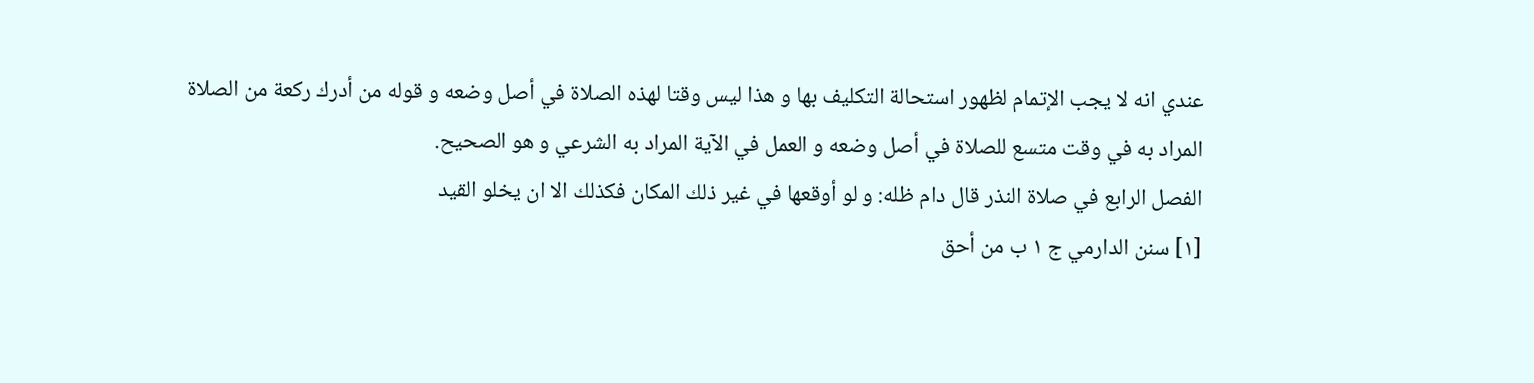عندي انه لا يجب الإتمام لظهور استحالة التكليف بها و هذا ليس وقتا لهذه الصلاة في أصل وضعه و قوله من أدرك ركعة من الصلاة المراد به في وقت متسع للصلاة في أصل وضعه و العمل في الآية المراد به الشرعي و هو الصحيح.
الفصل الرابع في صلاة النذر قال دام ظله: و لو أوقعها في غير ذلك المكان فكذلك الا ان يخلو القيد
[١] سنن الدارمي ج ١ ب من أحق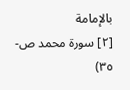بالإمامة
[٢] سورة محمد ص- ٣٥)